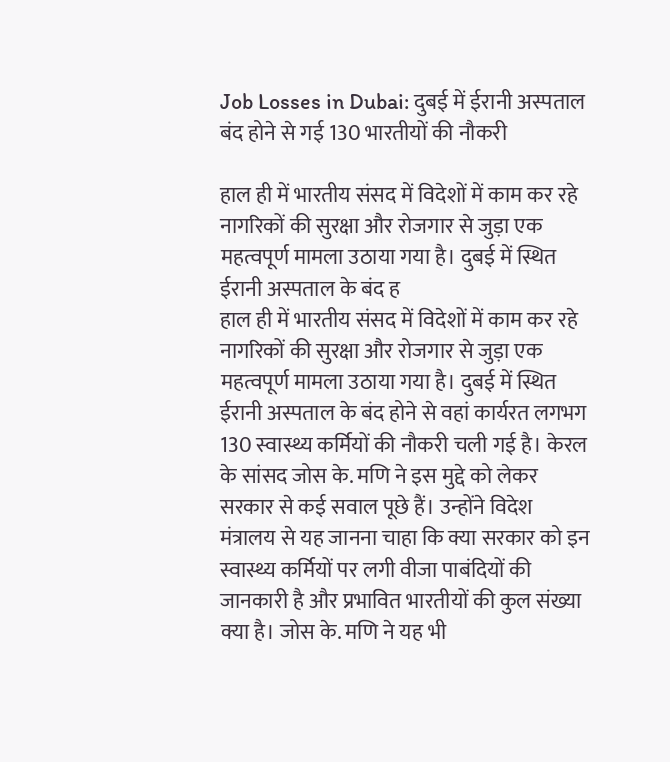Job Losses in Dubai: दुबई में ईरानी अस्पताल बंद होने से गई 130 भारतीयों की नौकरी

हाल ही में भारतीय संसद में विदेशों में काम कर रहे नागरिकों की सुरक्षा और रोजगार से जुड़ा एक महत्वपूर्ण मामला उठाया गया है। दुबई में स्थित ईरानी अस्पताल के बंद ह
हाल ही में भारतीय संसद में विदेशों में काम कर रहे नागरिकों की सुरक्षा और रोजगार से जुड़ा एक महत्वपूर्ण मामला उठाया गया है। दुबई में स्थित ईरानी अस्पताल के बंद होने से वहां कार्यरत लगभग 130 स्वास्थ्य कर्मियों की नौकरी चली गई है। केरल के सांसद जोस के. मणि ने इस मुद्दे को लेकर सरकार से कई सवाल पूछे हैं। उन्होंने विदेश मंत्रालय से यह जानना चाहा कि क्या सरकार को इन स्वास्थ्य कर्मियों पर लगी वीजा पाबंदियों की जानकारी है और प्रभावित भारतीयों की कुल संख्या क्या है। जोस के. मणि ने यह भी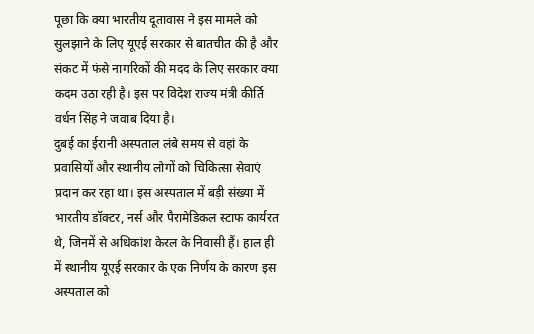पूछा कि क्या भारतीय दूतावास ने इस मामले को सुलझाने के लिए यूएई सरकार से बातचीत की है और संकट में फंसे नागरिकों की मदद के लिए सरकार क्या कदम उठा रही है। इस पर विदेश राज्य मंत्री कीर्ति वर्धन सिंह ने जवाब दिया है।
दुबई का ईरानी अस्पताल लंबे समय से वहां के प्रवासियों और स्थानीय लोगों को चिकित्सा सेवाएं प्रदान कर रहा था। इस अस्पताल में बड़ी संख्या में भारतीय डॉक्टर, नर्स और पैरामेडिकल स्टाफ कार्यरत थे, जिनमें से अधिकांश केरल के निवासी हैं। हाल ही में स्थानीय यूएई सरकार के एक निर्णय के कारण इस अस्पताल को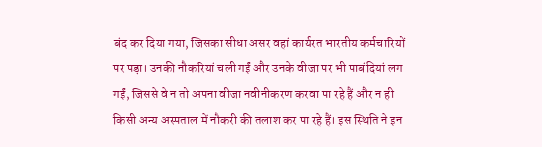बंद कर दिया गया, जिसका सीधा असर वहां कार्यरत भारतीय कर्मचारियों पर पड़ा। उनकी नौकरियां चली गईं और उनके वीजा पर भी पाबंदियां लग गईं, जिससे वे न तो अपना वीजा नवीनीकरण करवा पा रहे हैं और न ही किसी अन्य अस्पताल में नौकरी की तलाश कर पा रहे हैं। इस स्थिति ने इन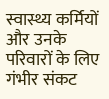स्वास्थ्य कर्मियों और उनके परिवारों के लिए गंभीर संकट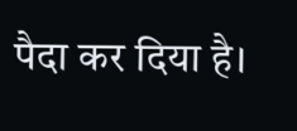पैदा कर दिया है।